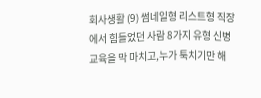회사생활 (9) 썸네일형 리스트형 직장에서 힘들었던 사람 8가지 유형 신병 교육을 막 마치고,누가 툭치기만 해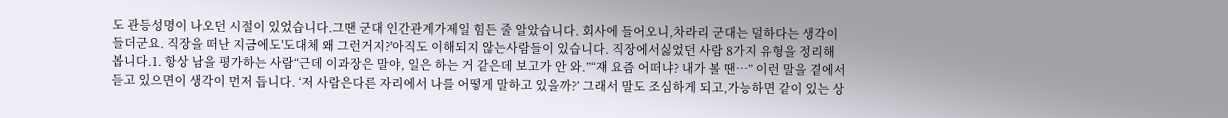도 관등성명이 나오던 시절이 있었습니다.그땐 군대 인간관계가제일 힘든 줄 알았습니다. 회사에 들어오니,차라리 군대는 덜하다는 생각이 들더군요. 직장을 떠난 지금에도'도대체 왜 그런거지?'아직도 이해되지 않는사람들이 있습니다. 직장에서싫었던 사람 8가지 유형을 정리해 봅니다.1. 항상 남을 평가하는 사람“근데 이과장은 말야, 일은 하는 거 같은데 보고가 안 와.”“쟤 요즘 어떠냐? 내가 볼 땐…” 이런 말을 곁에서 듣고 있으면이 생각이 먼저 듭니다. ‘저 사람은다른 자리에서 나를 어떻게 말하고 있을까?’ 그래서 말도 조심하게 되고,가능하면 같이 있는 상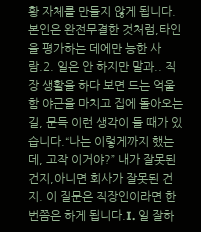황 자체를 만들지 않게 됩니다. 본인은 완전무결한 것처럼,타인을 평가하는 데에만 능한 사람.2. 일은 안 하지만 말과.. 직장 생활을 하다 보면 드는 억울함 야근을 마치고 집에 돌아오는 길, 문득 이런 생각이 들 때가 있습니다.“나는 이렇게까지 했는데, 고작 이거야?” 내가 잘못된 건지,아니면 회사가 잘못된 건지. 이 질문은 직장인이라면 한 번쯤은 하게 됩니다.I. 일 잘하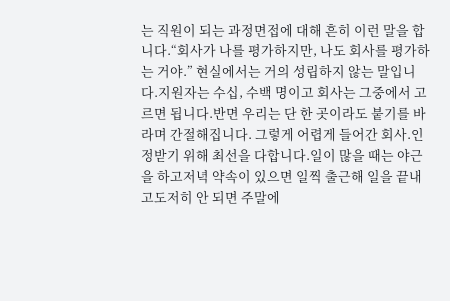는 직원이 되는 과정면접에 대해 흔히 이런 말을 합니다.“회사가 나를 평가하지만, 나도 회사를 평가하는 거야.” 현실에서는 거의 성립하지 않는 말입니다.지원자는 수십, 수백 명이고 회사는 그중에서 고르면 됩니다.반면 우리는 단 한 곳이라도 붙기를 바라며 간절해집니다. 그렇게 어렵게 들어간 회사.인정받기 위해 최선을 다합니다.일이 많을 때는 야근을 하고저녁 약속이 있으면 일찍 출근해 일을 끝내고도저히 안 되면 주말에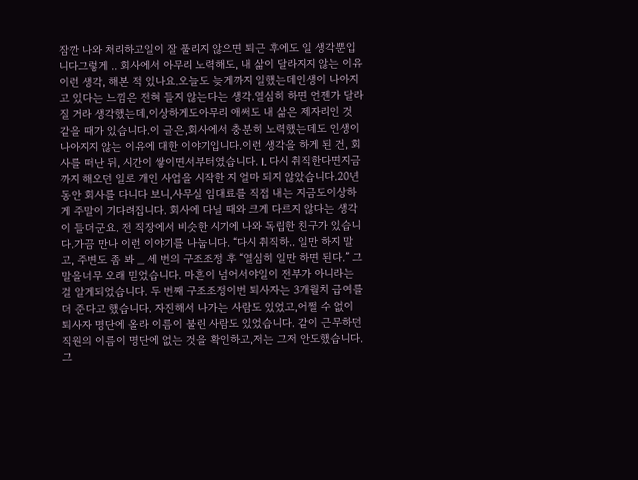잠깐 나와 처리하고일이 잘 풀리지 않으면 퇴근 후에도 일 생각뿐입니다그렇게 .. 회사에서 아무리 노력해도, 내 삶이 달라지지 않는 이유 이런 생각, 해본 적 있나요.오늘도 늦게까지 일했는데인생이 나아지고 있다는 느낌은 전혀 들지 않는다는 생각.열심히 하면 언젠가 달라질 거라 생각했는데,이상하게도아무리 애써도 내 삶은 제자리인 것 같을 때가 있습니다.이 글은,회사에서 충분히 노력했는데도 인생이 나아지지 않는 이유에 대한 이야기입니다.이런 생각을 하게 된 건, 회사를 떠난 뒤, 시간이 쌓이면서부터였습니다. I. 다시 취직한다면지금까지 해오던 일로 개인 사업을 시작한 지 얼마 되지 않았습니다.20년 동안 회사를 다니다 보니,사무실 임대료를 직접 내는 지금도이상하게 주말이 기다려집니다. 회사에 다닐 때와 크게 다르지 않다는 생각이 들더군요. 전 직장에서 비슷한 시기에 나와 독립한 친구가 있습니다.가끔 만나 이런 이야기를 나눕니다. “다시 취직하.. 일만 하지 말고, 주변도 좀 봐 _ 세 번의 구조조정 후 “열심히 일만 하면 된다.” 그 말을너무 오래 믿었습니다. 마흔이 넘어서야일이 전부가 아니라는 걸 알게되었습니다. 두 번째 구조조정이번 퇴사자는 3개월치 급여를 더 준다고 했습니다. 자진해서 나가는 사람도 있었고,어쩔 수 없이 퇴사자 명단에 올라 이름이 불린 사람도 있었습니다. 같이 근무하던 직원의 이름이 명단에 없는 것을 확인하고,저는 그저 안도했습니다. 그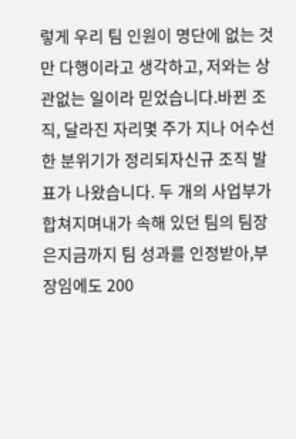렇게 우리 팀 인원이 명단에 없는 것만 다행이라고 생각하고, 저와는 상관없는 일이라 믿었습니다.바뀐 조직, 달라진 자리몇 주가 지나 어수선한 분위기가 정리되자신규 조직 발표가 나왔습니다. 두 개의 사업부가 합쳐지며내가 속해 있던 팀의 팀장은지금까지 팀 성과를 인정받아,부장임에도 200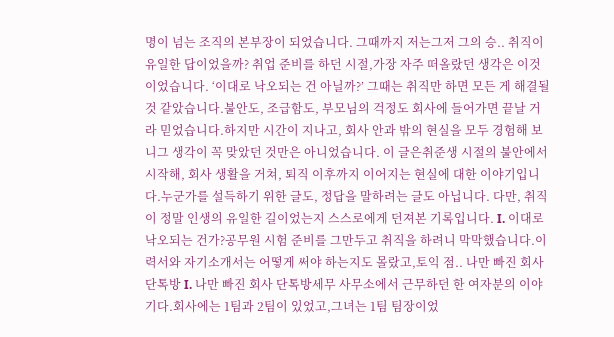명이 넘는 조직의 본부장이 되었습니다. 그때까지 저는그저 그의 승.. 취직이 유일한 답이었을까? 취업 준비를 하던 시절,가장 자주 떠올랐던 생각은 이것이었습니다. ‘이대로 낙오되는 건 아닐까?’ 그때는 취직만 하면 모든 게 해결될 것 같았습니다.불안도, 조급함도, 부모님의 걱정도 회사에 들어가면 끝날 거라 믿었습니다.하지만 시간이 지나고, 회사 안과 밖의 현실을 모두 경험해 보니그 생각이 꼭 맞았던 것만은 아니었습니다. 이 글은취준생 시절의 불안에서 시작해, 회사 생활을 거쳐, 퇴직 이후까지 이어지는 현실에 대한 이야기입니다.누군가를 설득하기 위한 글도, 정답을 말하려는 글도 아닙니다. 다만, 취직이 정말 인생의 유일한 길이었는지 스스로에게 던져본 기록입니다. I. 이대로 낙오되는 건가?공무원 시험 준비를 그만두고 취직을 하려니 막막했습니다.이력서와 자기소개서는 어떻게 써야 하는지도 몰랐고,토익 점.. 나만 빠진 회사 단톡방 I. 나만 빠진 회사 단톡방세무 사무소에서 근무하던 한 여자분의 이야기다.회사에는 1팀과 2팀이 있었고,그녀는 1팀 팀장이었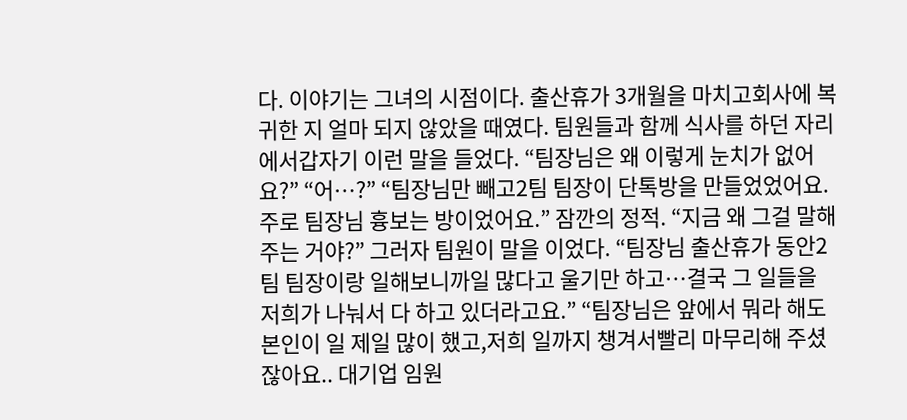다. 이야기는 그녀의 시점이다. 출산휴가 3개월을 마치고회사에 복귀한 지 얼마 되지 않았을 때였다. 팀원들과 함께 식사를 하던 자리에서갑자기 이런 말을 들었다. “팀장님은 왜 이렇게 눈치가 없어요?” “어…?” “팀장님만 빼고2팀 팀장이 단톡방을 만들었었어요.주로 팀장님 흉보는 방이었어요.” 잠깐의 정적. “지금 왜 그걸 말해 주는 거야?” 그러자 팀원이 말을 이었다. “팀장님 출산휴가 동안2팀 팀장이랑 일해보니까일 많다고 울기만 하고…결국 그 일들을 저희가 나눠서 다 하고 있더라고요.” “팀장님은 앞에서 뭐라 해도본인이 일 제일 많이 했고,저희 일까지 챙겨서빨리 마무리해 주셨잖아요.. 대기업 임원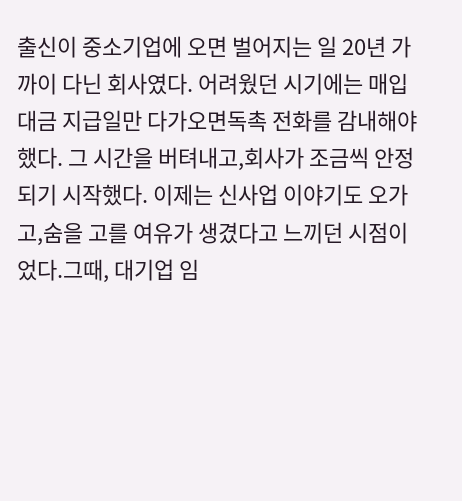출신이 중소기업에 오면 벌어지는 일 20년 가까이 다닌 회사였다. 어려웠던 시기에는 매입 대금 지급일만 다가오면독촉 전화를 감내해야 했다. 그 시간을 버텨내고,회사가 조금씩 안정되기 시작했다. 이제는 신사업 이야기도 오가고,숨을 고를 여유가 생겼다고 느끼던 시점이었다.그때, 대기업 임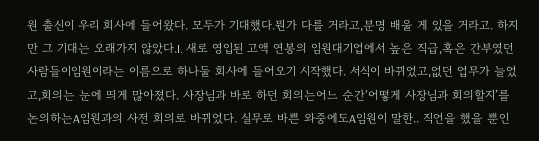원 출신이 우리 회사에 들어왔다. 모두가 기대했다.뭔가 다를 거라고,분명 배울 게 있을 거라고. 하지만 그 기대는 오래가지 않았다.I. 새로 영입된 고액 연봉의 임원대기업에서 높은 직급,혹은 간부였던 사람들이임원이라는 이름으로 하나둘 회사에 들어오기 시작했다. 서식이 바뀌었고,없던 업무가 늘었고,회의는 눈에 띄게 많아졌다. 사장님과 바로 하던 회의는어느 순간‘어떻게 사장님과 회의할지’를 논의하는A임원과의 사전 회의로 바뀌었다. 실무로 바쁜 와중에도A임원이 말한.. 직언을 했을 뿐인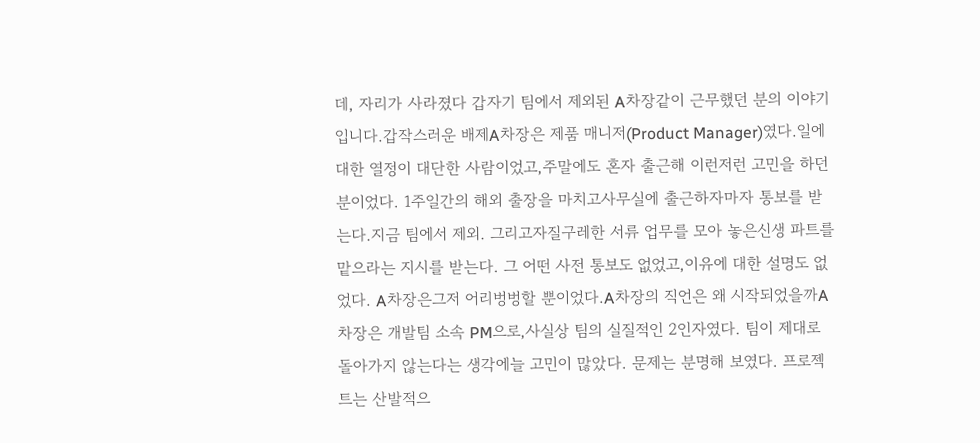데, 자리가 사라졌다 갑자기 팀에서 제외된 A차장같이 근무했던 분의 이야기입니다.갑작스러운 배제A차장은 제품 매니저(Product Manager)였다.일에 대한 열정이 대단한 사람이었고,주말에도 혼자 출근해 이런저런 고민을 하던 분이었다. 1주일간의 해외 출장을 마치고사무실에 출근하자마자 통보를 받는다.지금 팀에서 제외. 그리고자질구레한 서류 업무를 모아 놓은신생 파트를 맡으라는 지시를 받는다. 그 어떤 사전 통보도 없었고,이유에 대한 설명도 없었다. A차장은그저 어리벙벙할 뿐이었다.A차장의 직언은 왜 시작되었을까A차장은 개발팀 소속 PM으로,사실상 팀의 실질적인 2인자였다. 팀이 제대로 돌아가지 않는다는 생각에늘 고민이 많았다. 문제는 분명해 보였다. 프로젝트는 산발적으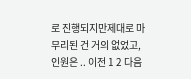로 진행되지만제대로 마무리된 건 거의 없었고, 인원은 .. 이전 1 2 다음